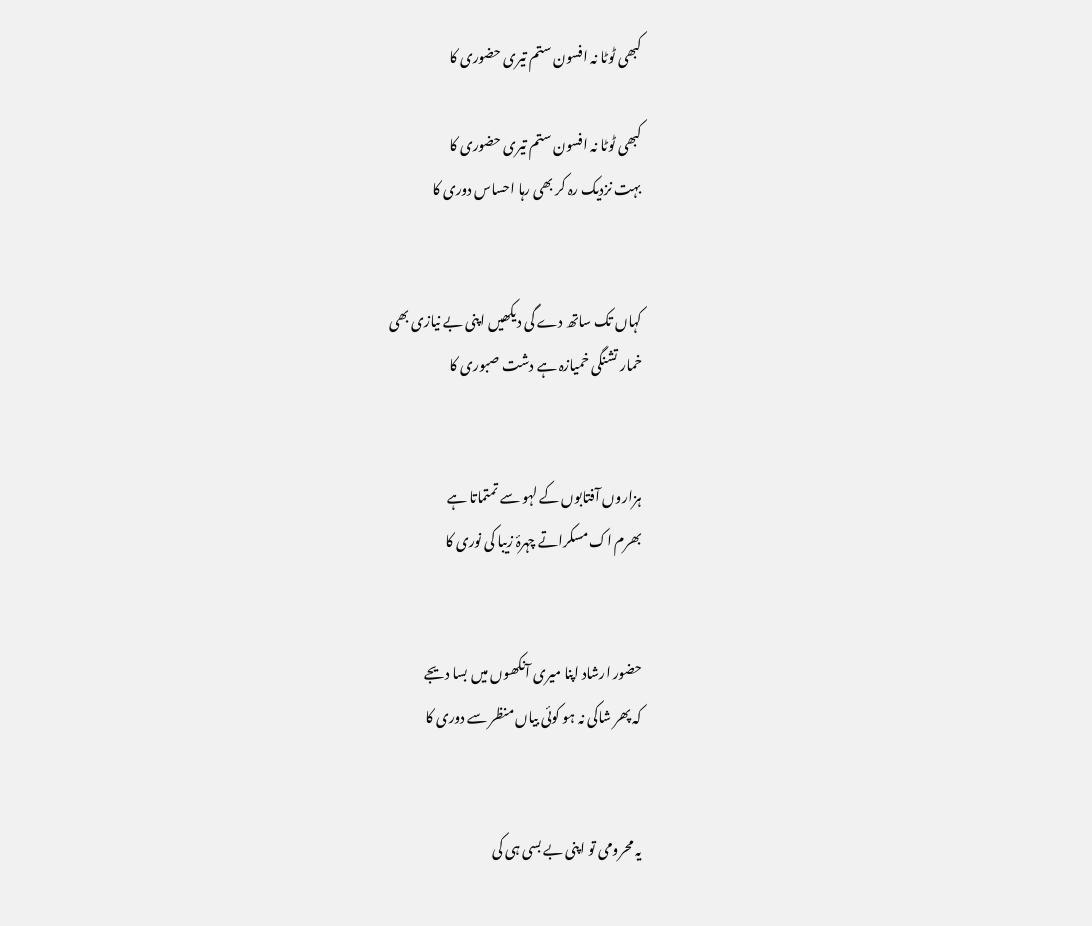کبھی ٹوٹا نہ افسون ستم تیری حضوری کا

کبھی ٹوٹا نہ افسون ستم تیری حضوری کا
بہت نزدیک رہ کر بھی رہا احساس دوری کا


کہاں تک ساتھ دے گی دیکھیں اپنی بے نیازی بھی
خمار تشنگی خمیازہ ہے دشت صبوری کا


ہزاروں آفتابوں کے لہو سے تمتماتا ہے
بھرم اک مسکراتے چہرۂ زیبا کی نوری کا


حضور ارشاد اپنا میری آنکھوں میں بسا دیجے
کہ پھر شاکی نہ ہو کوئی بیاں منظر سے دوری کا


یہ محرومی تو اپنی بے بسی ہی کی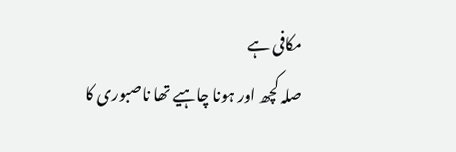مکافی ہے
صلہ کچھ اور ہونا چاہیے تھا ناصبوری کا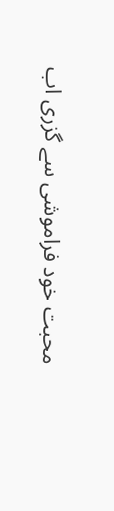محبت خود فراموشی سے گزری اب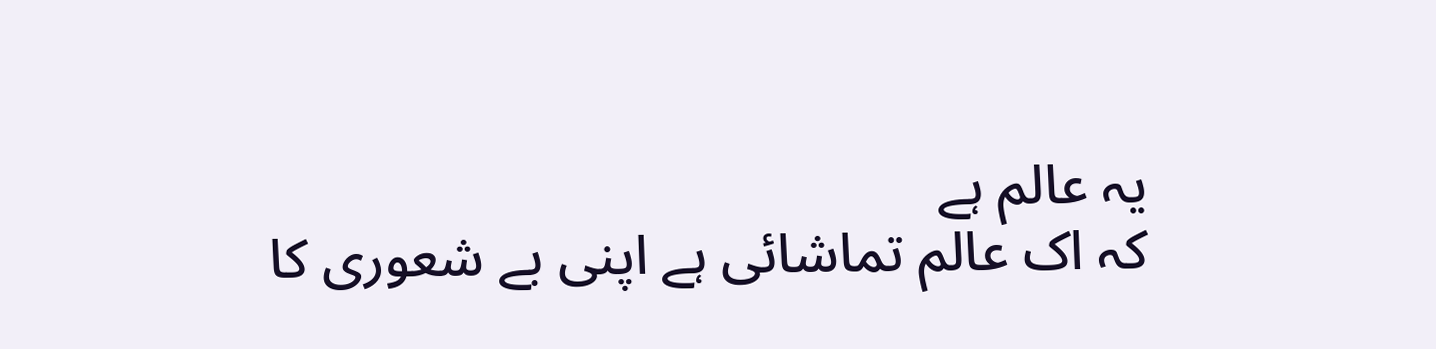یہ عالم ہے
کہ اک عالم تماشائی ہے اپنی بے‌ شعوری کا